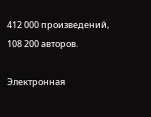412 000 произведений, 108 200 авторов.

Электронная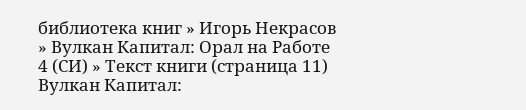библиотека книг » Игорь Некрасов » Вулкан Капитал: Орал на Работе 4 (СИ) » Текст книги (страница 11)
Вулкан Капитал: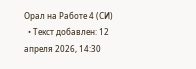Орал на Работе 4 (СИ)
  • Текст добавлен: 12 апреля 2026, 14:30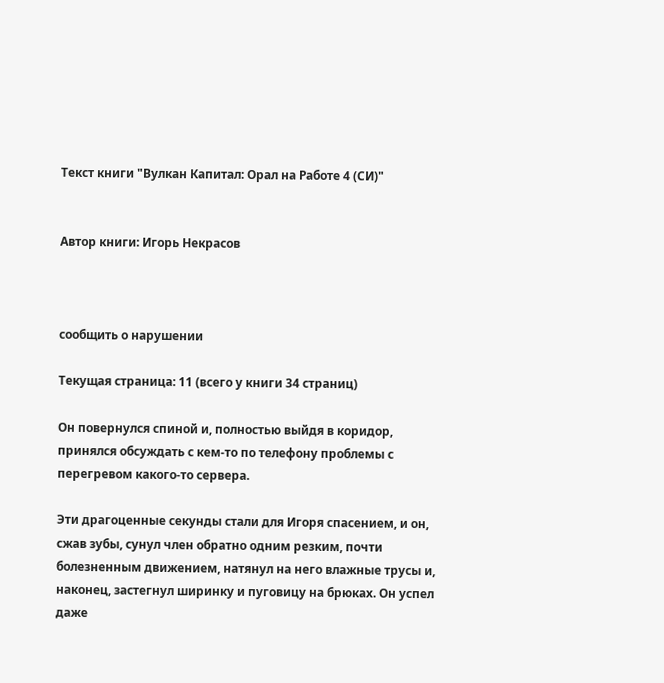Текст книги "Вулкан Капитал: Орал на Работе 4 (СИ)"


Автор книги: Игорь Некрасов



сообщить о нарушении

Текущая страница: 11 (всего у книги 34 страниц)

Он повернулся спиной и, полностью выйдя в коридор, принялся обсуждать с кем-то по телефону проблемы с перегревом какого-то сервера.

Эти драгоценные секунды стали для Игоря спасением, и он, сжав зубы, сунул член обратно одним резким, почти болезненным движением, натянул на него влажные трусы и, наконец, застегнул ширинку и пуговицу на брюках. Он успел даже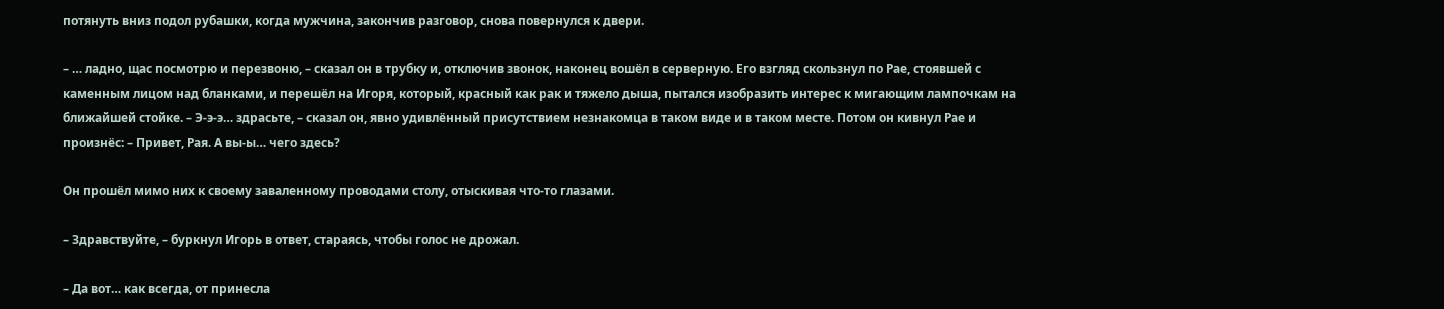потянуть вниз подол рубашки, когда мужчина, закончив разговор, снова повернулся к двери.

– … ладно, щас посмотрю и перезвоню, – сказал он в трубку и, отключив звонок, наконец вошёл в серверную. Его взгляд скользнул по Рае, стоявшей с каменным лицом над бланками, и перешёл на Игоря, который, красный как рак и тяжело дыша, пытался изобразить интерес к мигающим лампочкам на ближайшей стойке. – Э-э-э… здрасьте, – сказал он, явно удивлённый присутствием незнакомца в таком виде и в таком месте. Потом он кивнул Рае и произнёс: – Привет, Рая. А вы-ы… чего здесь?

Он прошёл мимо них к своему заваленному проводами столу, отыскивая что-то глазами.

– Здравствуйте, – буркнул Игорь в ответ, стараясь, чтобы голос не дрожал.

– Да вот… как всегда, от принесла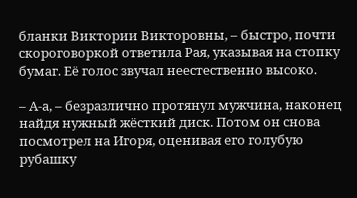бланки Виктории Викторовны, – быстро, почти скороговоркой ответила Рая, указывая на стопку бумаг. Её голос звучал неестественно высоко.

– А-а, – безразлично протянул мужчина, наконец найдя нужный жёсткий диск. Потом он снова посмотрел на Игоря, оценивая его голубую рубашку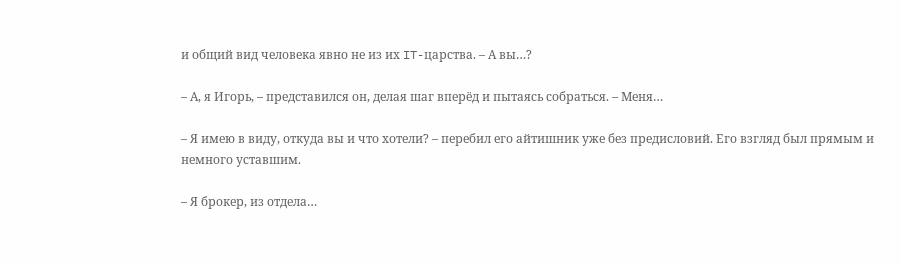и общий вид человека явно не из их IT-царства. – А вы…?

– А, я Игорь, – представился он, делая шаг вперёд и пытаясь собраться. – Меня…

– Я имею в виду, откуда вы и что хотели? – перебил его айтишник уже без предисловий. Его взгляд был прямым и немного уставшим.

– Я брокер, из отдела…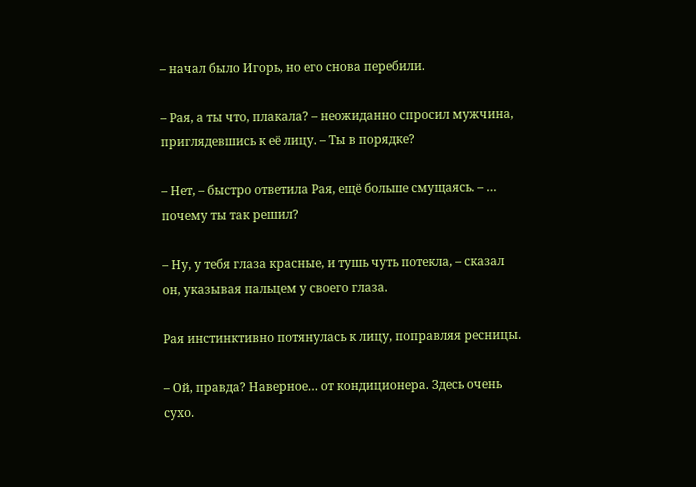– начал было Игорь, но его снова перебили.

– Рая, а ты что, плакала? – неожиданно спросил мужчина, приглядевшись к её лицу. – Ты в порядке?

– Нет, – быстро ответила Рая, ещё больше смущаясь. – … почему ты так решил?

– Ну, у тебя глаза красные, и тушь чуть потекла, – сказал он, указывая пальцем у своего глаза.

Рая инстинктивно потянулась к лицу, поправляя ресницы.

– Ой, правда? Наверное… от кондиционера. Здесь очень сухо.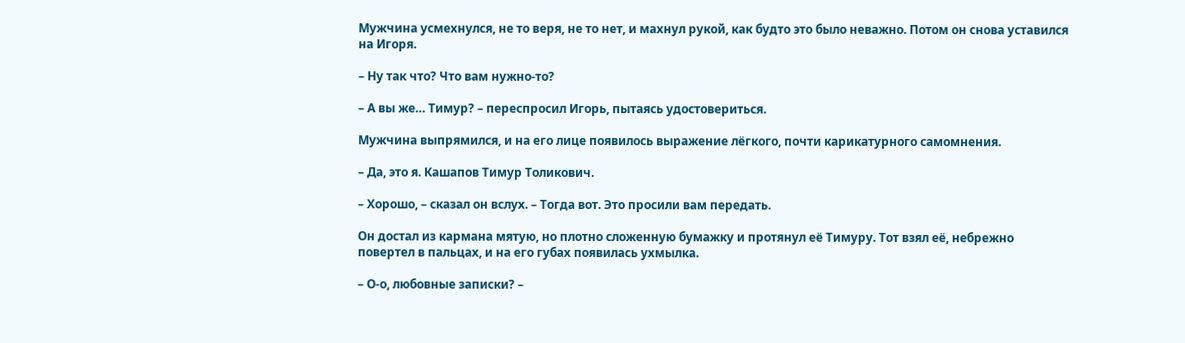Мужчина усмехнулся, не то веря, не то нет, и махнул рукой, как будто это было неважно. Потом он снова уставился на Игоря.

– Ну так что? Что вам нужно-то?

– А вы же… Тимур? – переспросил Игорь, пытаясь удостовериться.

Мужчина выпрямился, и на его лице появилось выражение лёгкого, почти карикатурного самомнения.

– Да, это я. Кашапов Тимур Толикович.

– Хорошо, – сказал он вслух. – Тогда вот. Это просили вам передать.

Он достал из кармана мятую, но плотно сложенную бумажку и протянул её Тимуру. Тот взял её, небрежно повертел в пальцах, и на его губах появилась ухмылка.

– О-о, любовные записки? –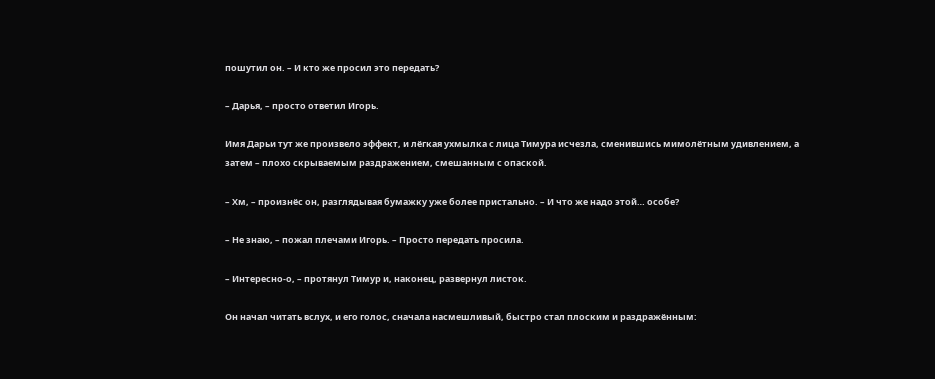пошутил он. – И кто же просил это передать?

– Дарья, – просто ответил Игорь.

Имя Дарьи тут же произвело эффект, и лёгкая ухмылка с лица Тимура исчезла, сменившись мимолётным удивлением, а затем – плохо скрываемым раздражением, смешанным с опаской.

– Хм, – произнёс он, разглядывая бумажку уже более пристально. – И что же надо этой… особе?

– Не знаю, – пожал плечами Игорь. – Просто передать просила.

– Интересно-о, – протянул Тимур и, наконец, развернул листок.

Он начал читать вслух, и его голос, сначала насмешливый, быстро стал плоским и раздражённым: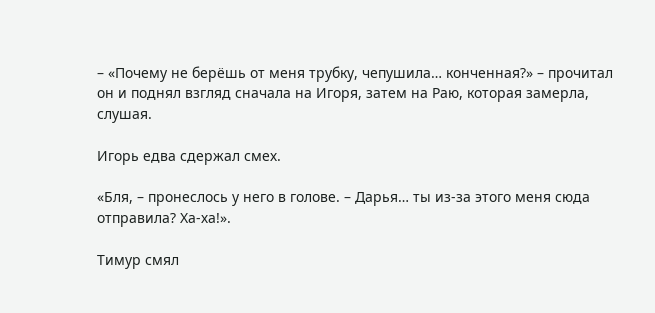– «Почему не берёшь от меня трубку, чепушила… конченная?» – прочитал он и поднял взгляд сначала на Игоря, затем на Раю, которая замерла, слушая.

Игорь едва сдержал смех.

«Бля, – пронеслось у него в голове. – Дарья… ты из-за этого меня сюда отправила? Ха-ха!».

Тимур смял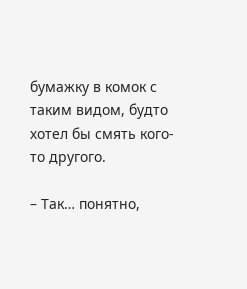бумажку в комок с таким видом, будто хотел бы смять кого-то другого.

– Так… понятно,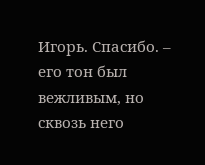Игорь. Спасибо. – его тон был вежливым, но сквозь него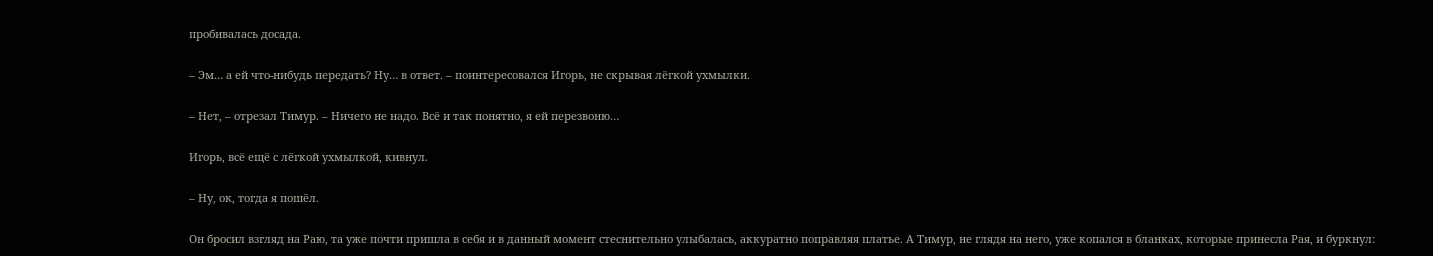пробивалась досада.

– Эм… а ей что-нибудь передать? Ну… в ответ. – поинтересовался Игорь, не скрывая лёгкой ухмылки.

– Нет, – отрезал Тимур. – Ничего не надо. Всё и так понятно, я ей перезвоню…

Игорь, всё ещё с лёгкой ухмылкой, кивнул.

– Ну, ок, тогда я пошёл.

Он бросил взгляд на Раю, та уже почти пришла в себя и в данный момент стеснительно улыбалась, аккуратно поправляя платье. А Тимур, не глядя на него, уже копался в бланках, которые принесла Рая, и буркнул: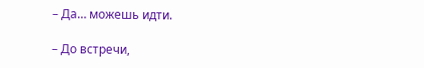– Да… можешь идти.

– До встречи,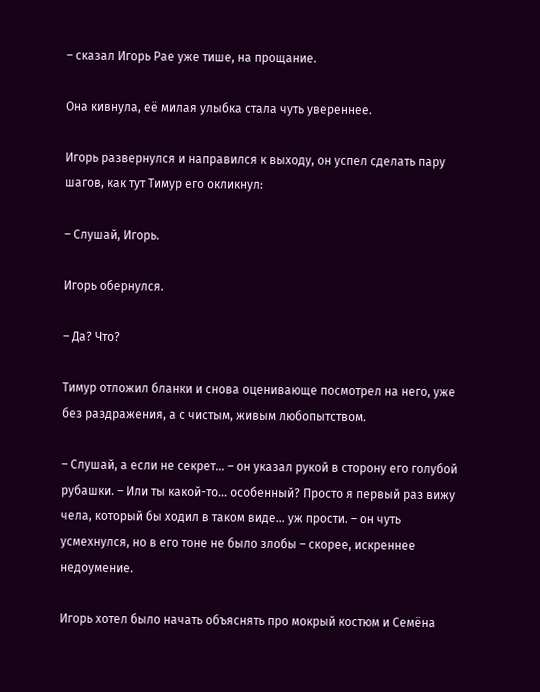– сказал Игорь Рае уже тише, на прощание.

Она кивнула, её милая улыбка стала чуть увереннее.

Игорь развернулся и направился к выходу, он успел сделать пару шагов, как тут Тимур его окликнул:

– Слушай, Игорь.

Игорь обернулся.

– Да? Что?

Тимур отложил бланки и снова оценивающе посмотрел на него, уже без раздражения, а с чистым, живым любопытством.

– Слушай, а если не секрет… – он указал рукой в сторону его голубой рубашки. – Или ты какой-то… особенный? Просто я первый раз вижу чела, который бы ходил в таком виде… уж прости. – он чуть усмехнулся, но в его тоне не было злобы – скорее, искреннее недоумение.

Игорь хотел было начать объяснять про мокрый костюм и Семёна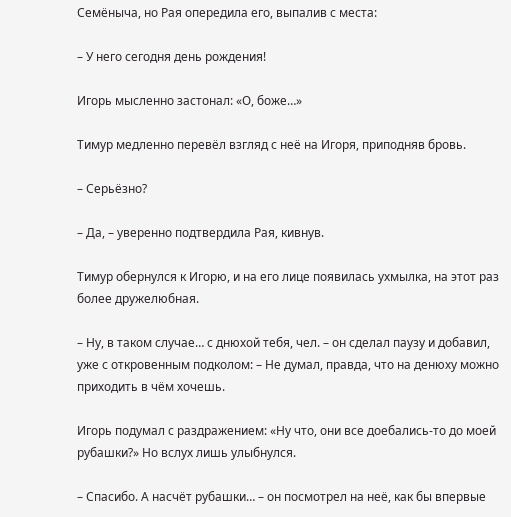Семёныча, но Рая опередила его, выпалив с места:

– У него сегодня день рождения!

Игорь мысленно застонал: «О, боже…»

Тимур медленно перевёл взгляд с неё на Игоря, приподняв бровь.

– Серьёзно?

– Да, – уверенно подтвердила Рая, кивнув.

Тимур обернулся к Игорю, и на его лице появилась ухмылка, на этот раз более дружелюбная.

– Ну, в таком случае… с днюхой тебя, чел. – он сделал паузу и добавил, уже с откровенным подколом: – Не думал, правда, что на денюху можно приходить в чём хочешь.

Игорь подумал с раздражением: «Ну что, они все доебались-то до моей рубашки?» Но вслух лишь улыбнулся.

– Спасибо. А насчёт рубашки… – он посмотрел на неё, как бы впервые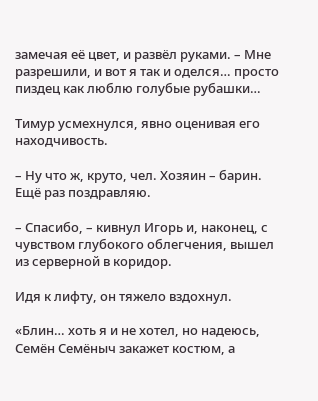замечая её цвет, и развёл руками. – Мне разрешили, и вот я так и оделся… просто пиздец как люблю голубые рубашки…

Тимур усмехнулся, явно оценивая его находчивость.

– Ну что ж, круто, чел. Хозяин – барин. Ещё раз поздравляю.

– Спасибо, – кивнул Игорь и, наконец, с чувством глубокого облегчения, вышел из серверной в коридор.

Идя к лифту, он тяжело вздохнул.

«Блин… хоть я и не хотел, но надеюсь, Семён Семёныч закажет костюм, а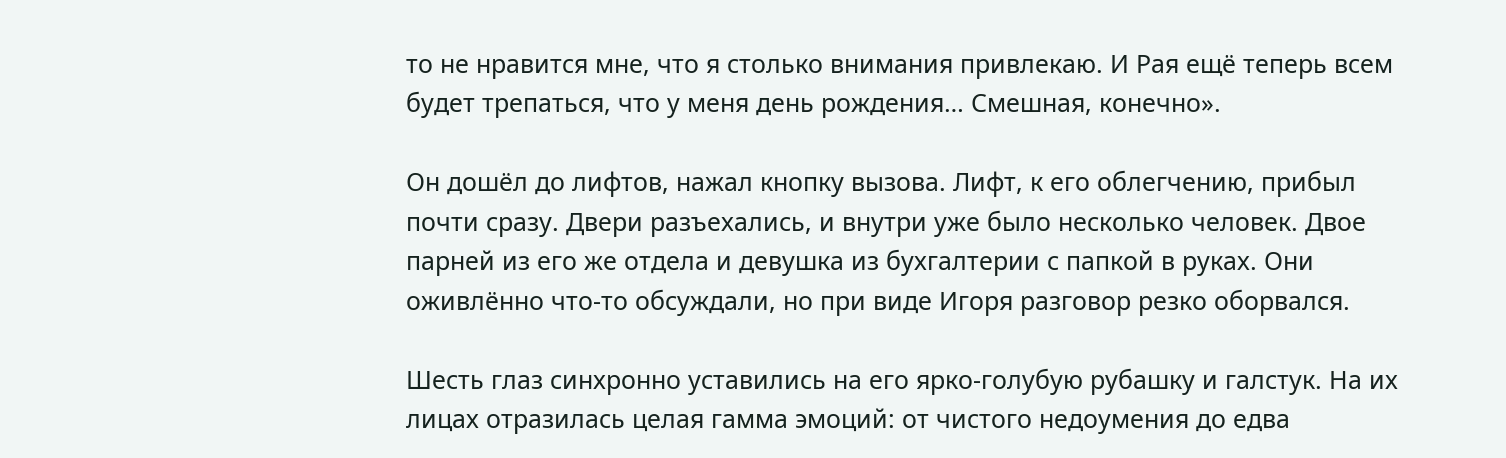то не нравится мне, что я столько внимания привлекаю. И Рая ещё теперь всем будет трепаться, что у меня день рождения… Смешная, конечно».

Он дошёл до лифтов, нажал кнопку вызова. Лифт, к его облегчению, прибыл почти сразу. Двери разъехались, и внутри уже было несколько человек. Двое парней из его же отдела и девушка из бухгалтерии с папкой в руках. Они оживлённо что-то обсуждали, но при виде Игоря разговор резко оборвался.

Шесть глаз синхронно уставились на его ярко-голубую рубашку и галстук. На их лицах отразилась целая гамма эмоций: от чистого недоумения до едва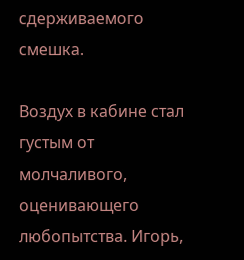сдерживаемого смешка.

Воздух в кабине стал густым от молчаливого, оценивающего любопытства. Игорь,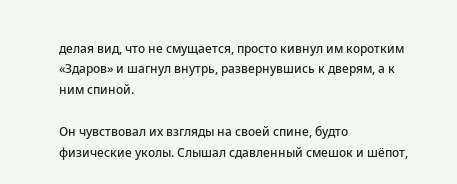делая вид, что не смущается, просто кивнул им коротким «Здаров» и шагнул внутрь, развернувшись к дверям, а к ним спиной.

Он чувствовал их взгляды на своей спине, будто физические уколы. Слышал сдавленный смешок и шёпот,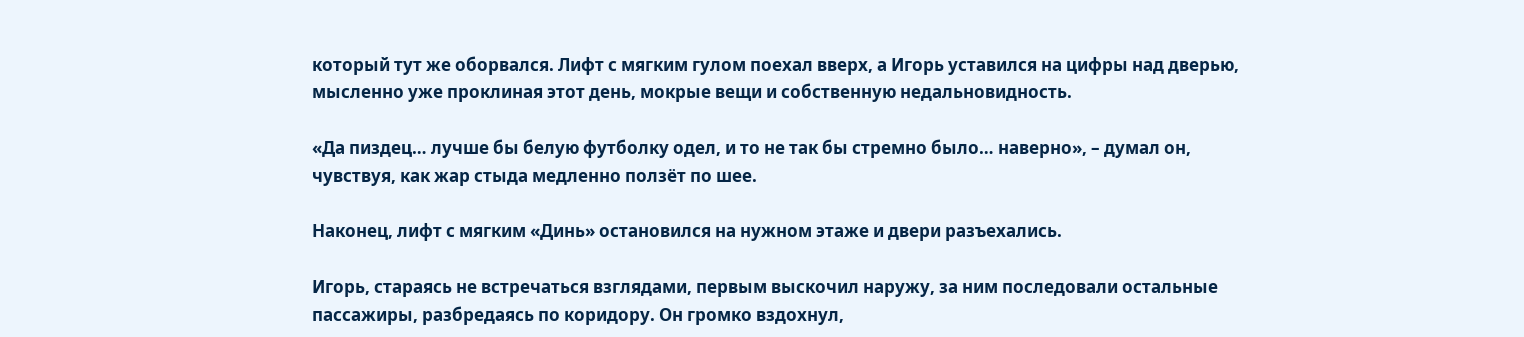который тут же оборвался. Лифт с мягким гулом поехал вверх, а Игорь уставился на цифры над дверью, мысленно уже проклиная этот день, мокрые вещи и собственную недальновидность.

«Да пиздец… лучше бы белую футболку одел, и то не так бы стремно было… наверно», – думал он, чувствуя, как жар стыда медленно ползёт по шее.

Наконец, лифт с мягким «Динь» остановился на нужном этаже и двери разъехались.

Игорь, стараясь не встречаться взглядами, первым выскочил наружу, за ним последовали остальные пассажиры, разбредаясь по коридору. Он громко вздохнул,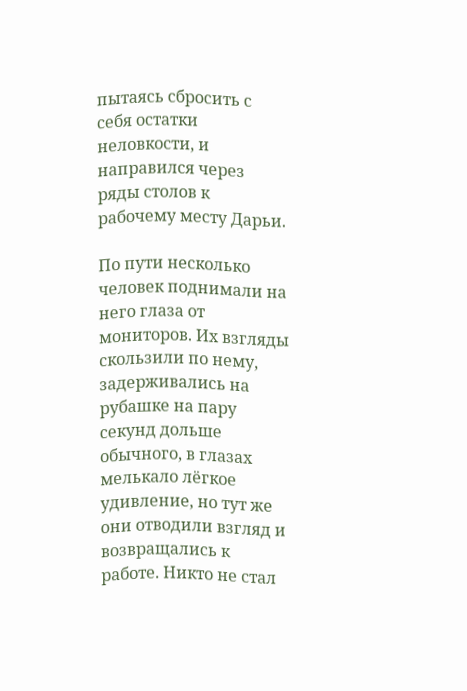пытаясь сбросить с себя остатки неловкости, и направился через ряды столов к рабочему месту Дарьи.

По пути несколько человек поднимали на него глаза от мониторов. Их взгляды скользили по нему, задерживались на рубашке на пару секунд дольше обычного, в глазах мелькало лёгкое удивление, но тут же они отводили взгляд и возвращались к работе. Никто не стал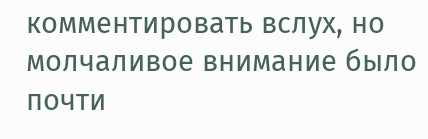комментировать вслух, но молчаливое внимание было почти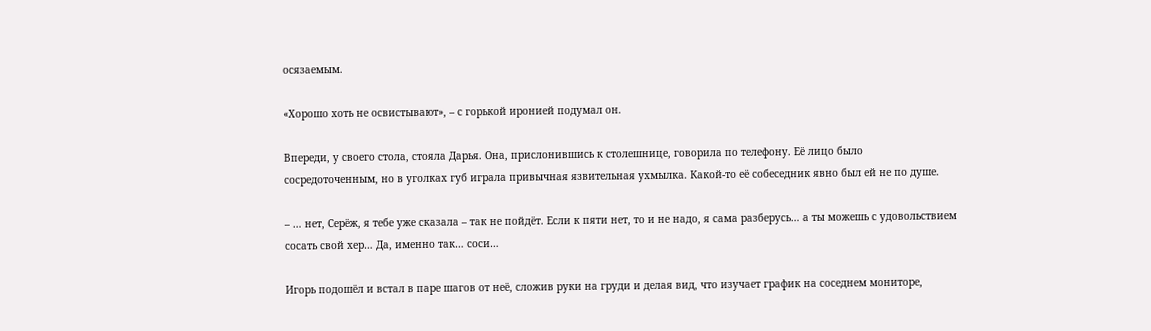осязаемым.

«Хорошо хоть не освистывают», – с горькой иронией подумал он.

Впереди, у своего стола, стояла Дарья. Она, прислонившись к столешнице, говорила по телефону. Её лицо было сосредоточенным, но в уголках губ играла привычная язвительная ухмылка. Какой-то её собеседник явно был ей не по душе.

– … нет, Серёж, я тебе уже сказала – так не пойдёт. Если к пяти нет, то и не надо, я сама разберусь… а ты можешь с удовольствием сосать свой хер… Да, именно так… соси…

Игорь подошёл и встал в паре шагов от неё, сложив руки на груди и делая вид, что изучает график на соседнем мониторе,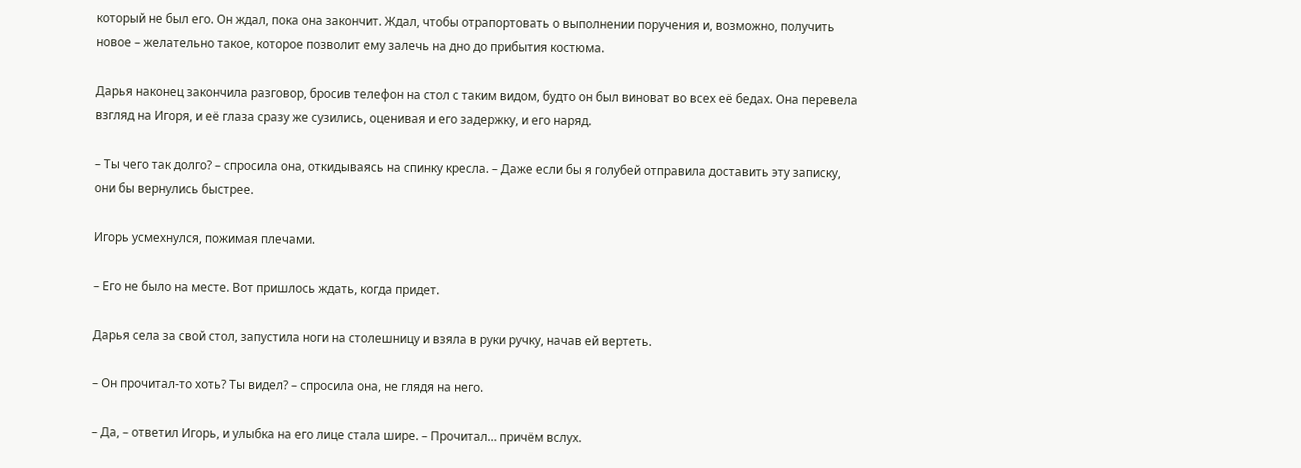который не был его. Он ждал, пока она закончит. Ждал, чтобы отрапортовать о выполнении поручения и, возможно, получить новое – желательно такое, которое позволит ему залечь на дно до прибытия костюма.

Дарья наконец закончила разговор, бросив телефон на стол с таким видом, будто он был виноват во всех её бедах. Она перевела взгляд на Игоря, и её глаза сразу же сузились, оценивая и его задержку, и его наряд.

– Ты чего так долго? – спросила она, откидываясь на спинку кресла. – Даже если бы я голубей отправила доставить эту записку, они бы вернулись быстрее.

Игорь усмехнулся, пожимая плечами.

– Его не было на месте. Вот пришлось ждать, когда придет.

Дарья села за свой стол, запустила ноги на столешницу и взяла в руки ручку, начав ей вертеть.

– Он прочитал-то хоть? Ты видел? – спросила она, не глядя на него.

– Да, – ответил Игорь, и улыбка на его лице стала шире. – Прочитал… причём вслух.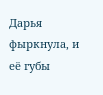Дарья фыркнула, и её губы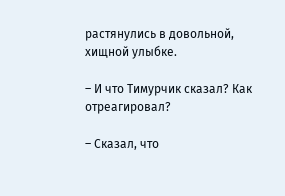растянулись в довольной, хищной улыбке.

– И что Тимурчик сказал? Как отреагировал?

– Сказал, что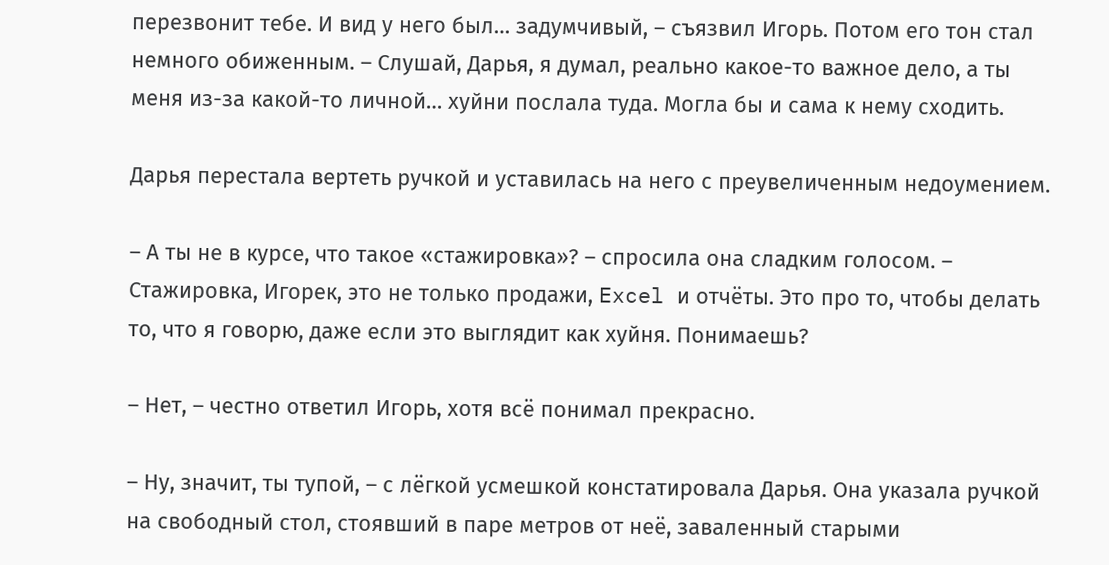перезвонит тебе. И вид у него был… задумчивый, – съязвил Игорь. Потом его тон стал немного обиженным. – Слушай, Дарья, я думал, реально какое-то важное дело, а ты меня из-за какой-то личной… хуйни послала туда. Могла бы и сама к нему сходить.

Дарья перестала вертеть ручкой и уставилась на него с преувеличенным недоумением.

– А ты не в курсе, что такое «стажировка»? – спросила она сладким голосом. – Стажировка, Игорек, это не только продажи, Excel и отчёты. Это про то, чтобы делать то, что я говорю, даже если это выглядит как хуйня. Понимаешь?

– Нет, – честно ответил Игорь, хотя всё понимал прекрасно.

– Ну, значит, ты тупой, – с лёгкой усмешкой констатировала Дарья. Она указала ручкой на свободный стол, стоявший в паре метров от неё, заваленный старыми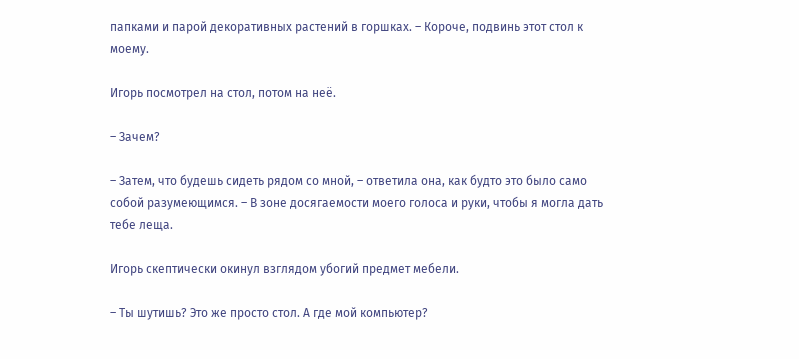папками и парой декоративных растений в горшках. – Короче, подвинь этот стол к моему.

Игорь посмотрел на стол, потом на неё.

– Зачем?

– Затем, что будешь сидеть рядом со мной, – ответила она, как будто это было само собой разумеющимся. – В зоне досягаемости моего голоса и руки, чтобы я могла дать тебе леща.

Игорь скептически окинул взглядом убогий предмет мебели.

– Ты шутишь? Это же просто стол. А где мой компьютер?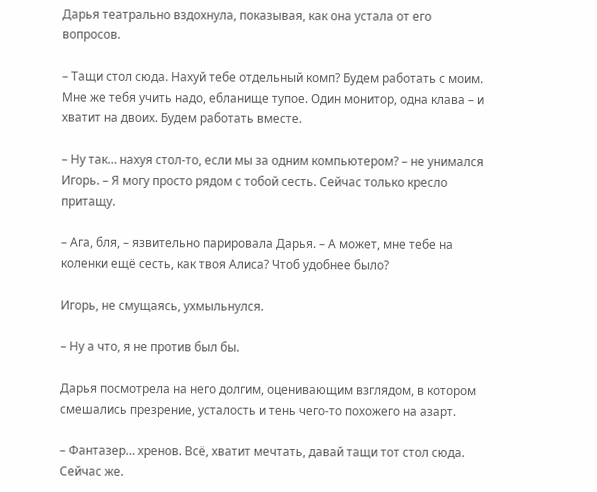Дарья театрально вздохнула, показывая, как она устала от его вопросов.

– Тащи стол сюда. Нахуй тебе отдельный комп? Будем работать с моим. Мне же тебя учить надо, ебланище тупое. Один монитор, одна клава – и хватит на двоих. Будем работать вместе.

– Ну так… нахуя стол-то, если мы за одним компьютером? – не унимался Игорь. – Я могу просто рядом с тобой сесть. Сейчас только кресло притащу.

– Ага, бля, – язвительно парировала Дарья. – А может, мне тебе на коленки ещё сесть, как твоя Алиса? Чтоб удобнее было?

Игорь, не смущаясь, ухмыльнулся.

– Ну а что, я не против был бы.

Дарья посмотрела на него долгим, оценивающим взглядом, в котором смешались презрение, усталость и тень чего-то похожего на азарт.

– Фантазер… хренов. Всё, хватит мечтать, давай тащи тот стол сюда. Сейчас же.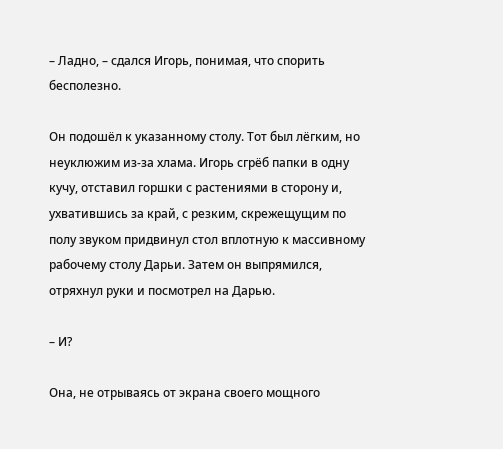– Ладно, – сдался Игорь, понимая, что спорить бесполезно.

Он подошёл к указанному столу. Тот был лёгким, но неуклюжим из-за хлама. Игорь сгрёб папки в одну кучу, отставил горшки с растениями в сторону и, ухватившись за край, с резким, скрежещущим по полу звуком придвинул стол вплотную к массивному рабочему столу Дарьи. Затем он выпрямился, отряхнул руки и посмотрел на Дарью.

– И?

Она, не отрываясь от экрана своего мощного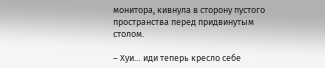монитора, кивнула в сторону пустого пространства перед придвинутым столом.

– Хуи… иди теперь кресло себе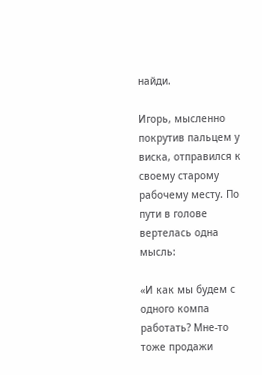найди.

Игорь, мысленно покрутив пальцем у виска, отправился к своему старому рабочему месту. По пути в голове вертелась одна мысль:

«И как мы будем с одного компа работать? Мне-то тоже продажи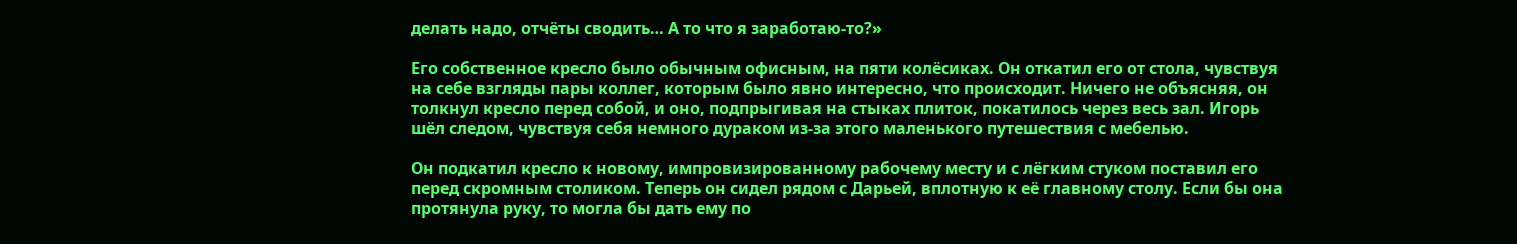делать надо, отчёты сводить… А то что я заработаю-то?»

Его собственное кресло было обычным офисным, на пяти колёсиках. Он откатил его от стола, чувствуя на себе взгляды пары коллег, которым было явно интересно, что происходит. Ничего не объясняя, он толкнул кресло перед собой, и оно, подпрыгивая на стыках плиток, покатилось через весь зал. Игорь шёл следом, чувствуя себя немного дураком из-за этого маленького путешествия с мебелью.

Он подкатил кресло к новому, импровизированному рабочему месту и с лёгким стуком поставил его перед скромным столиком. Теперь он сидел рядом с Дарьей, вплотную к её главному столу. Если бы она протянула руку, то могла бы дать ему по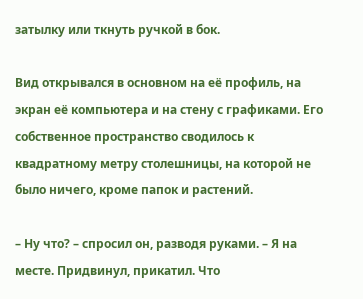затылку или ткнуть ручкой в бок.

Вид открывался в основном на её профиль, на экран её компьютера и на стену с графиками. Его собственное пространство сводилось к квадратному метру столешницы, на которой не было ничего, кроме папок и растений.

– Ну что? – спросил он, разводя руками. – Я на месте. Придвинул, прикатил. Что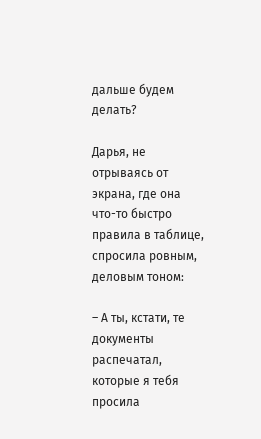дальше будем делать?

Дарья, не отрываясь от экрана, где она что-то быстро правила в таблице, спросила ровным, деловым тоном:

– А ты, кстати, те документы распечатал, которые я тебя просила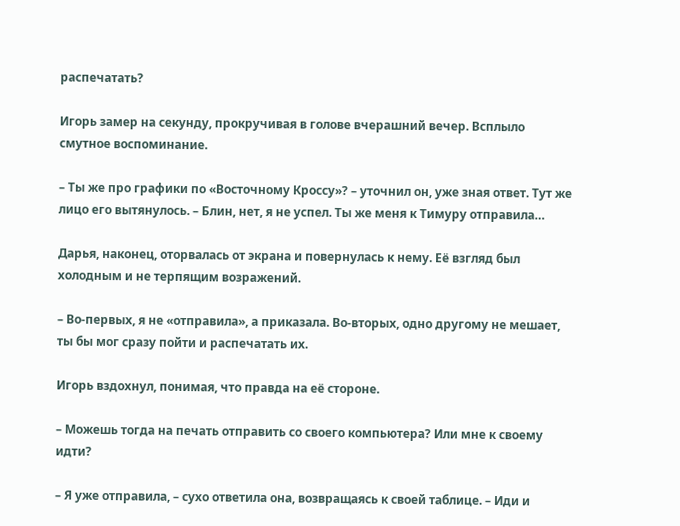распечатать?

Игорь замер на секунду, прокручивая в голове вчерашний вечер. Всплыло смутное воспоминание.

– Ты же про графики по «Восточному Кроссу»? – уточнил он, уже зная ответ. Тут же лицо его вытянулось. – Блин, нет, я не успел. Ты же меня к Тимуру отправила…

Дарья, наконец, оторвалась от экрана и повернулась к нему. Её взгляд был холодным и не терпящим возражений.

– Во-первых, я не «отправила», а приказала. Во-вторых, одно другому не мешает, ты бы мог сразу пойти и распечатать их.

Игорь вздохнул, понимая, что правда на её стороне.

– Можешь тогда на печать отправить со своего компьютера? Или мне к своему идти?

– Я уже отправила, – сухо ответила она, возвращаясь к своей таблице. – Иди и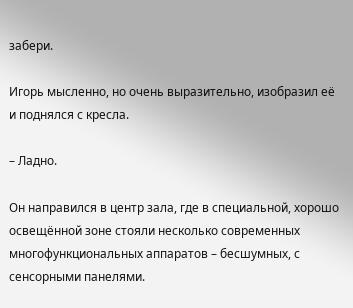забери.

Игорь мысленно, но очень выразительно, изобразил её и поднялся с кресла.

– Ладно.

Он направился в центр зала, где в специальной, хорошо освещённой зоне стояли несколько современных многофункциональных аппаратов – бесшумных, с сенсорными панелями.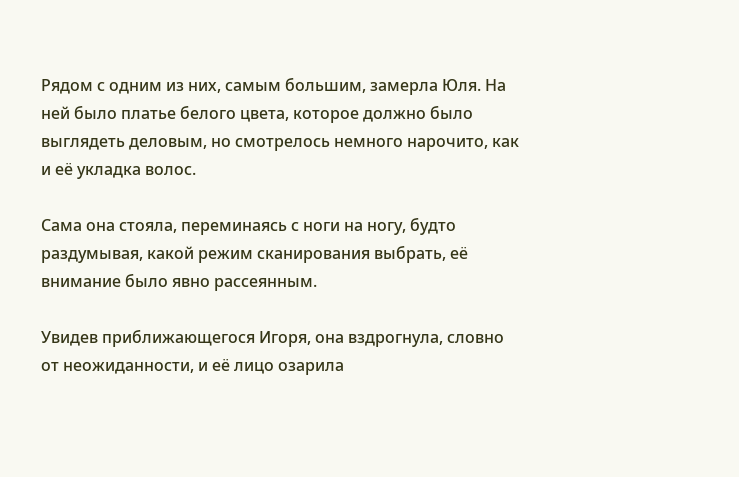Рядом с одним из них, самым большим, замерла Юля. На ней было платье белого цвета, которое должно было выглядеть деловым, но смотрелось немного нарочито, как и её укладка волос.

Сама она стояла, переминаясь с ноги на ногу, будто раздумывая, какой режим сканирования выбрать, её внимание было явно рассеянным.

Увидев приближающегося Игоря, она вздрогнула, словно от неожиданности, и её лицо озарила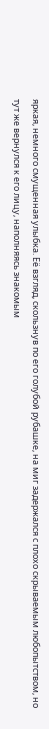яркая, немного смущенная улыбка. Её взгляд, скользнув по его голубой рубашке, на миг задержался с плохо скрываемым любопытством, но тут же вернулся к его лицу, наполняясь знакомым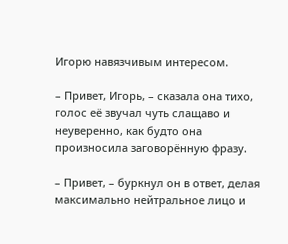Игорю навязчивым интересом.

– Привет, Игорь, – сказала она тихо, голос её звучал чуть слащаво и неуверенно, как будто она произносила заговорённую фразу.

– Привет, – буркнул он в ответ, делая максимально нейтральное лицо и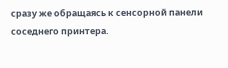сразу же обращаясь к сенсорной панели соседнего принтера.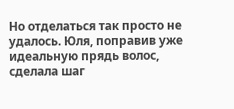Но отделаться так просто не удалось. Юля, поправив уже идеальную прядь волос, сделала шаг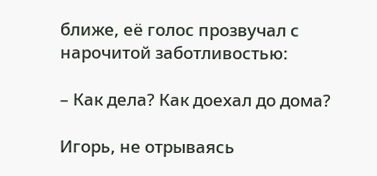ближе, её голос прозвучал с нарочитой заботливостью:

– Как дела? Как доехал до дома?

Игорь, не отрываясь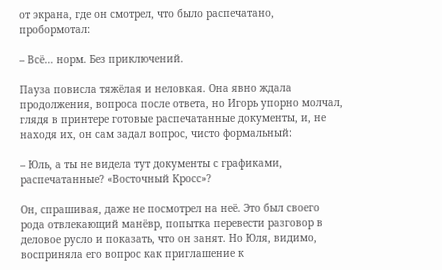от экрана, где он смотрел, что было распечатано, пробормотал:

– Всё… норм. Без приключений.

Пауза повисла тяжёлая и неловкая. Она явно ждала продолжения, вопроса после ответа, но Игорь упорно молчал, глядя в принтере готовые распечатанные документы, и, не находя их, он сам задал вопрос, чисто формальный:

– Юль, а ты не видела тут документы с графиками, распечатанные? «Восточный Кросс»?

Он, спрашивая, даже не посмотрел на неё. Это был своего рода отвлекающий манёвр, попытка перевести разговор в деловое русло и показать, что он занят. Но Юля, видимо, восприняла его вопрос как приглашение к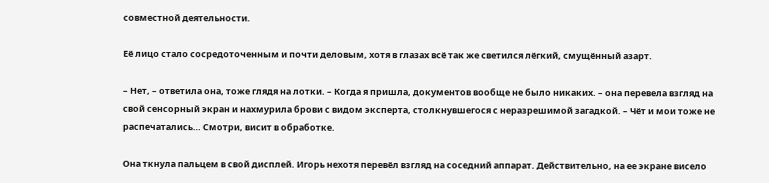совместной деятельности.

Её лицо стало сосредоточенным и почти деловым, хотя в глазах всё так же светился лёгкий, смущённый азарт.

– Нет, – ответила она, тоже глядя на лотки. – Когда я пришла, документов вообще не было никаких. – она перевела взгляд на свой сенсорный экран и нахмурила брови с видом эксперта, столкнувшегося с неразрешимой загадкой. – Чёт и мои тоже не распечатались… Смотри, висит в обработке.

Она ткнула пальцем в свой дисплей. Игорь нехотя перевёл взгляд на соседний аппарат. Действительно, на ее экране висело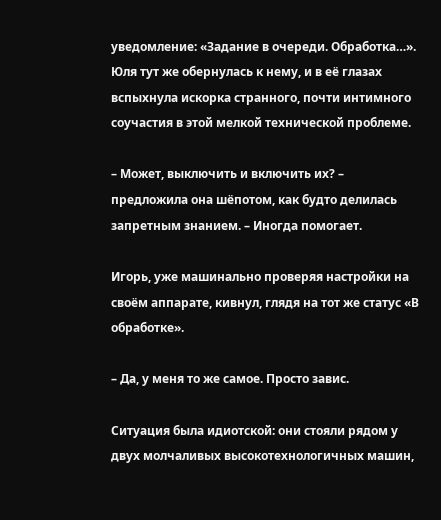уведомление: «Задание в очереди. Обработка…». Юля тут же обернулась к нему, и в её глазах вспыхнула искорка странного, почти интимного соучастия в этой мелкой технической проблеме.

– Может, выключить и включить их? – предложила она шёпотом, как будто делилась запретным знанием. – Иногда помогает.

Игорь, уже машинально проверяя настройки на своём аппарате, кивнул, глядя на тот же статус «В обработке».

– Да, у меня то же самое. Просто завис.

Ситуация была идиотской: они стояли рядом у двух молчаливых высокотехнологичных машин,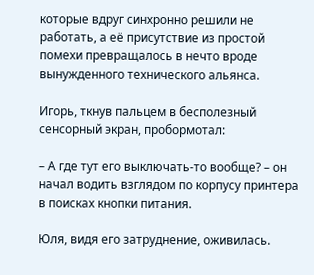которые вдруг синхронно решили не работать, а её присутствие из простой помехи превращалось в нечто вроде вынужденного технического альянса.

Игорь, ткнув пальцем в бесполезный сенсорный экран, пробормотал:

– А где тут его выключать-то вообще? – он начал водить взглядом по корпусу принтера в поисках кнопки питания.

Юля, видя его затруднение, оживилась.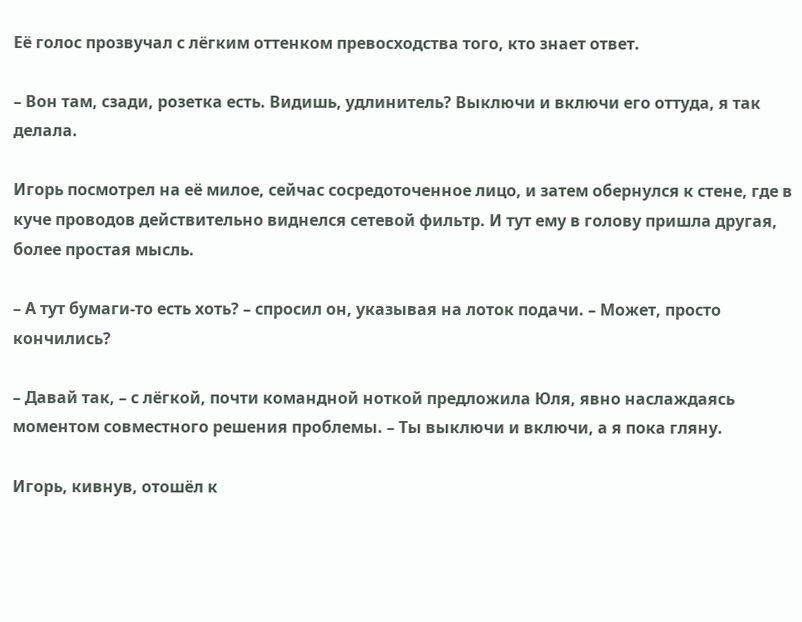Её голос прозвучал с лёгким оттенком превосходства того, кто знает ответ.

– Вон там, сзади, розетка есть. Видишь, удлинитель? Выключи и включи его оттуда, я так делала.

Игорь посмотрел на её милое, сейчас сосредоточенное лицо, и затем обернулся к стене, где в куче проводов действительно виднелся сетевой фильтр. И тут ему в голову пришла другая, более простая мысль.

– А тут бумаги-то есть хоть? – спросил он, указывая на лоток подачи. – Может, просто кончились?

– Давай так, – с лёгкой, почти командной ноткой предложила Юля, явно наслаждаясь моментом совместного решения проблемы. – Ты выключи и включи, а я пока гляну.

Игорь, кивнув, отошёл к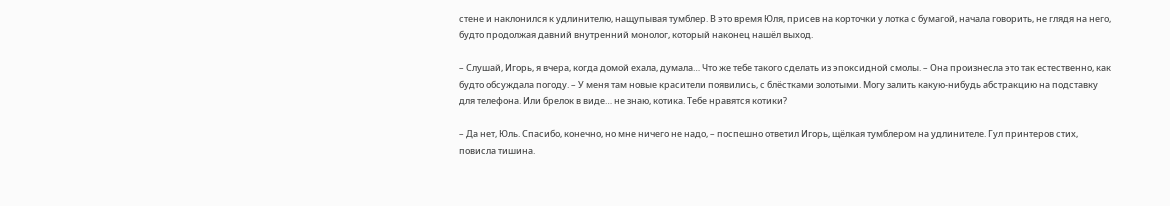стене и наклонился к удлинителю, нащупывая тумблер. В это время Юля, присев на корточки у лотка с бумагой, начала говорить, не глядя на него, будто продолжая давний внутренний монолог, который наконец нашёл выход.

– Слушай, Игорь, я вчера, когда домой ехала, думала… Что же тебе такого сделать из эпоксидной смолы. – Она произнесла это так естественно, как будто обсуждала погоду. – У меня там новые красители появились, с блёстками золотыми. Могу залить какую-нибудь абстракцию на подставку для телефона. Или брелок в виде… не знаю, котика. Тебе нравятся котики?

– Да нет, Юль. Спасибо, конечно, но мне ничего не надо, – поспешно ответил Игорь, щёлкая тумблером на удлинителе. Гул принтеров стих, повисла тишина.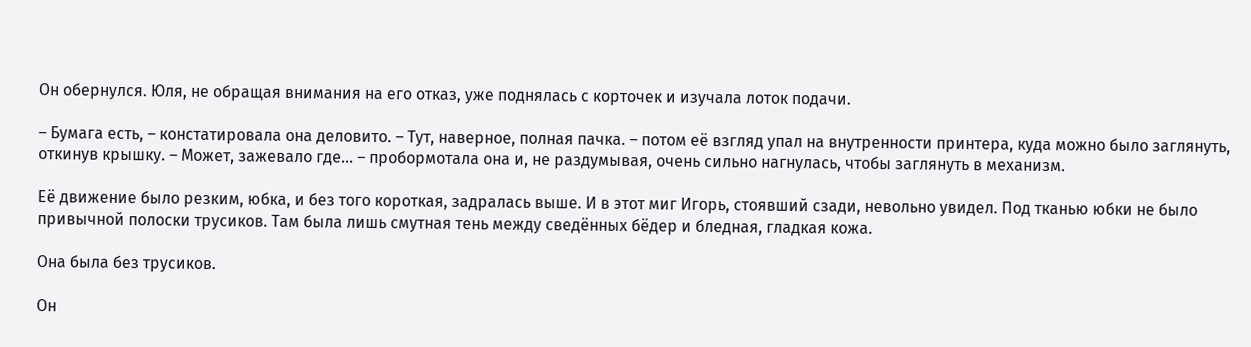Он обернулся. Юля, не обращая внимания на его отказ, уже поднялась с корточек и изучала лоток подачи.

– Бумага есть, – констатировала она деловито. – Тут, наверное, полная пачка. – потом её взгляд упал на внутренности принтера, куда можно было заглянуть, откинув крышку. – Может, зажевало где… – пробормотала она и, не раздумывая, очень сильно нагнулась, чтобы заглянуть в механизм.

Её движение было резким, юбка, и без того короткая, задралась выше. И в этот миг Игорь, стоявший сзади, невольно увидел. Под тканью юбки не было привычной полоски трусиков. Там была лишь смутная тень между сведённых бёдер и бледная, гладкая кожа.

Она была без трусиков.

Он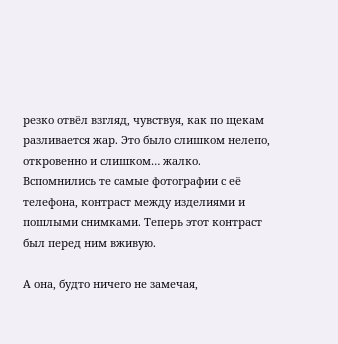резко отвёл взгляд, чувствуя, как по щекам разливается жар. Это было слишком нелепо, откровенно и слишком… жалко. Вспомнились те самые фотографии с её телефона, контраст между изделиями и пошлыми снимками. Теперь этот контраст был перед ним вживую.

А она, будто ничего не замечая,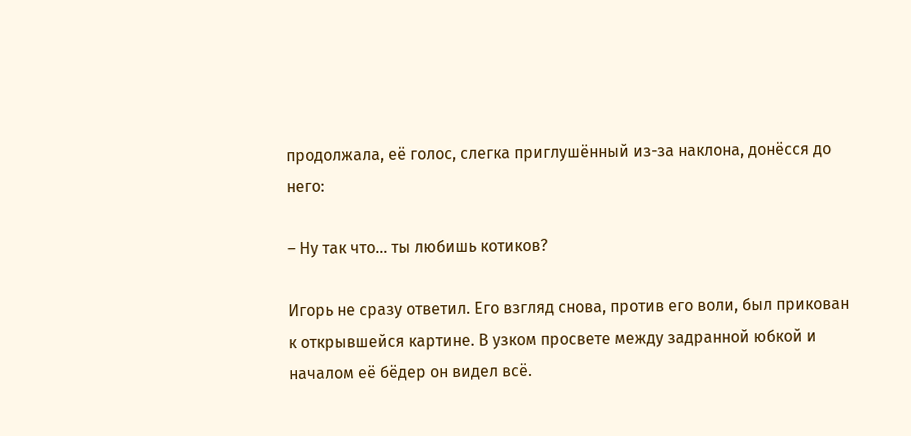продолжала, её голос, слегка приглушённый из-за наклона, донёсся до него:

– Ну так что… ты любишь котиков?

Игорь не сразу ответил. Его взгляд снова, против его воли, был прикован к открывшейся картине. В узком просвете между задранной юбкой и началом её бёдер он видел всё.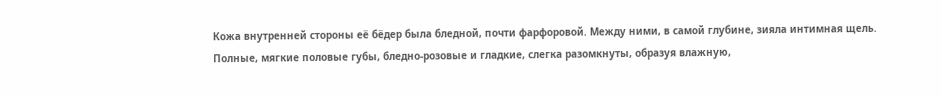Кожа внутренней стороны её бёдер была бледной, почти фарфоровой. Между ними, в самой глубине, зияла интимная щель. Полные, мягкие половые губы, бледно-розовые и гладкие, слегка разомкнуты, образуя влажную,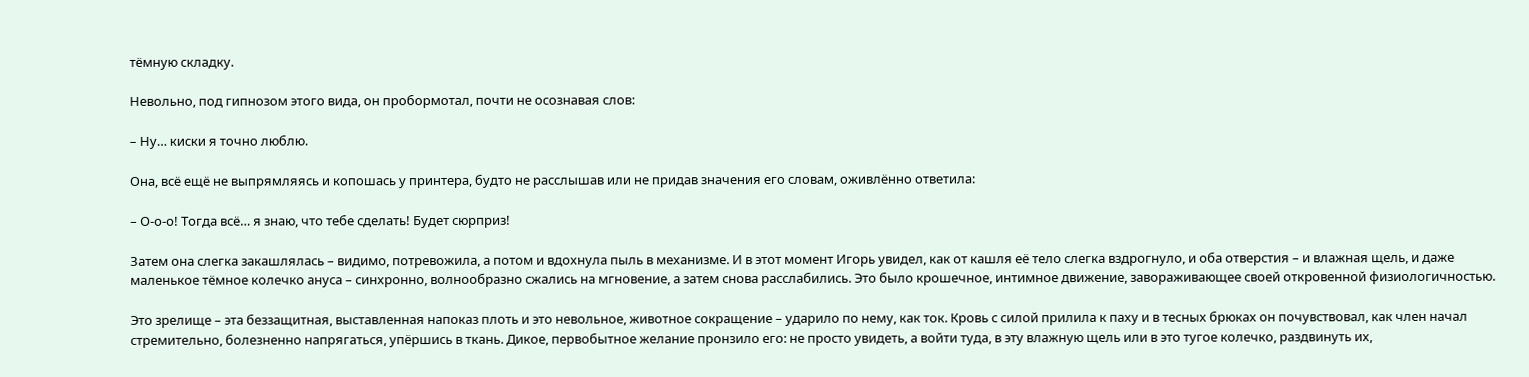тёмную складку.

Невольно, под гипнозом этого вида, он пробормотал, почти не осознавая слов:

– Ну… киски я точно люблю.

Она, всё ещё не выпрямляясь и копошась у принтера, будто не расслышав или не придав значения его словам, оживлённо ответила:

– О-о-о! Тогда всё… я знаю, что тебе сделать! Будет сюрприз!

Затем она слегка закашлялась – видимо, потревожила, а потом и вдохнула пыль в механизме. И в этот момент Игорь увидел, как от кашля её тело слегка вздрогнуло, и оба отверстия – и влажная щель, и даже маленькое тёмное колечко ануса – синхронно, волнообразно сжались на мгновение, а затем снова расслабились. Это было крошечное, интимное движение, завораживающее своей откровенной физиологичностью.

Это зрелище – эта беззащитная, выставленная напоказ плоть и это невольное, животное сокращение – ударило по нему, как ток. Кровь с силой прилила к паху и в тесных брюках он почувствовал, как член начал стремительно, болезненно напрягаться, упёршись в ткань. Дикое, первобытное желание пронзило его: не просто увидеть, а войти туда, в эту влажную щель или в это тугое колечко, раздвинуть их,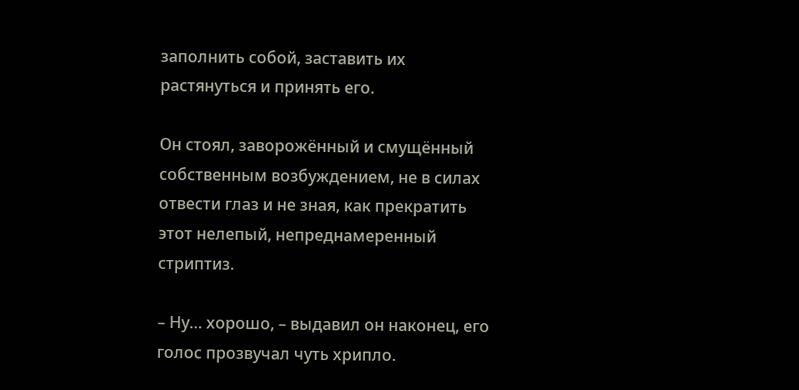заполнить собой, заставить их растянуться и принять его.

Он стоял, заворожённый и смущённый собственным возбуждением, не в силах отвести глаз и не зная, как прекратить этот нелепый, непреднамеренный стриптиз.

– Ну… хорошо, – выдавил он наконец, его голос прозвучал чуть хрипло.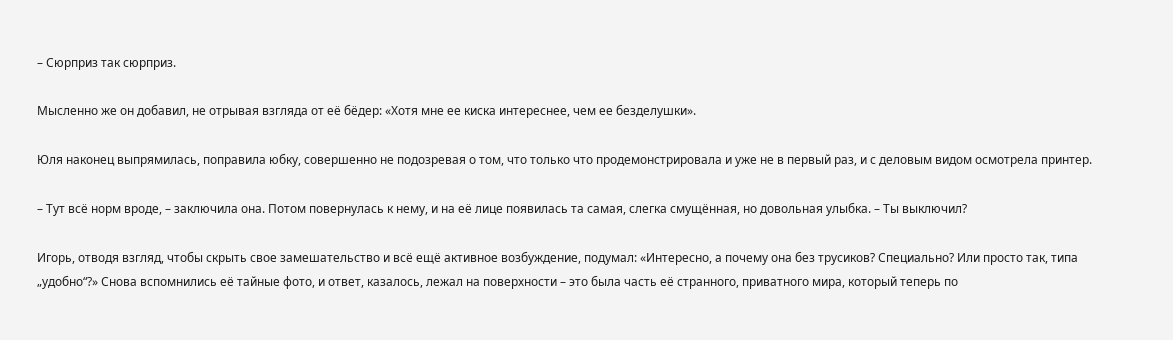– Сюрприз так сюрприз.

Мысленно же он добавил, не отрывая взгляда от её бёдер: «Хотя мне ее киска интереснее, чем ее безделушки».

Юля наконец выпрямилась, поправила юбку, совершенно не подозревая о том, что только что продемонстрировала и уже не в первый раз, и с деловым видом осмотрела принтер.

– Тут всё норм вроде, – заключила она. Потом повернулась к нему, и на её лице появилась та самая, слегка смущённая, но довольная улыбка. – Ты выключил?

Игорь, отводя взгляд, чтобы скрыть свое замешательство и всё ещё активное возбуждение, подумал: «Интересно, а почему она без трусиков? Специально? Или просто так, типа „удобно“?» Снова вспомнились её тайные фото, и ответ, казалось, лежал на поверхности – это была часть её странного, приватного мира, который теперь по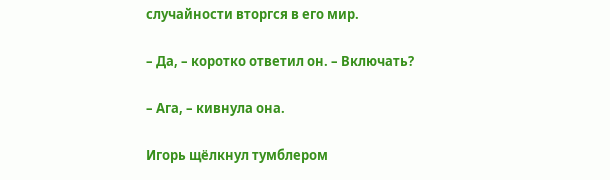случайности вторгся в его мир.

– Да, – коротко ответил он. – Включать?

– Ага, – кивнула она.

Игорь щёлкнул тумблером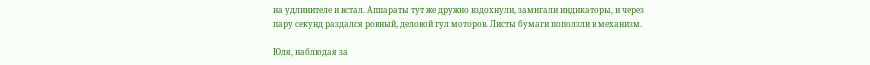на удлинителе и встал. Аппараты тут же дружно вздохнули, замигали индикаторы, и через пару секунд раздался ровный, деловой гул моторов. Листы бумаги поползли в механизм.

Юля, наблюдая за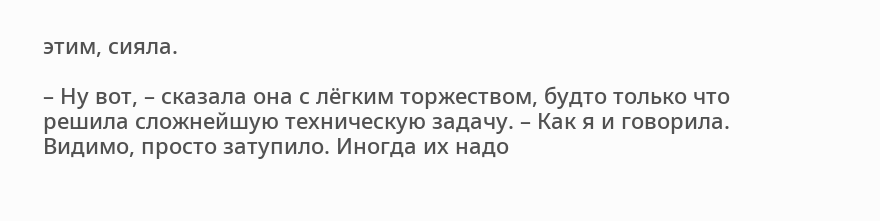этим, сияла.

– Ну вот, – сказала она с лёгким торжеством, будто только что решила сложнейшую техническую задачу. – Как я и говорила. Видимо, просто затупило. Иногда их надо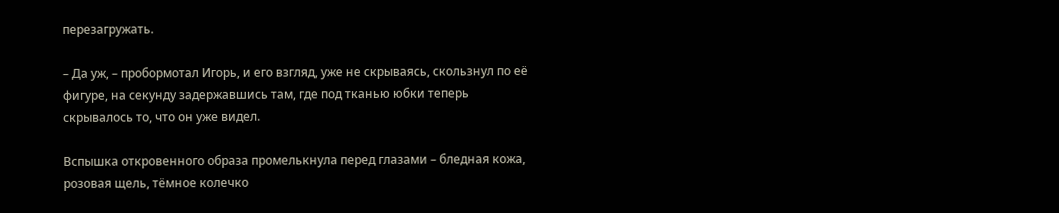перезагружать.

– Да уж, – пробормотал Игорь, и его взгляд, уже не скрываясь, скользнул по её фигуре, на секунду задержавшись там, где под тканью юбки теперь скрывалось то, что он уже видел.

Вспышка откровенного образа промелькнула перед глазами – бледная кожа, розовая щель, тёмное колечко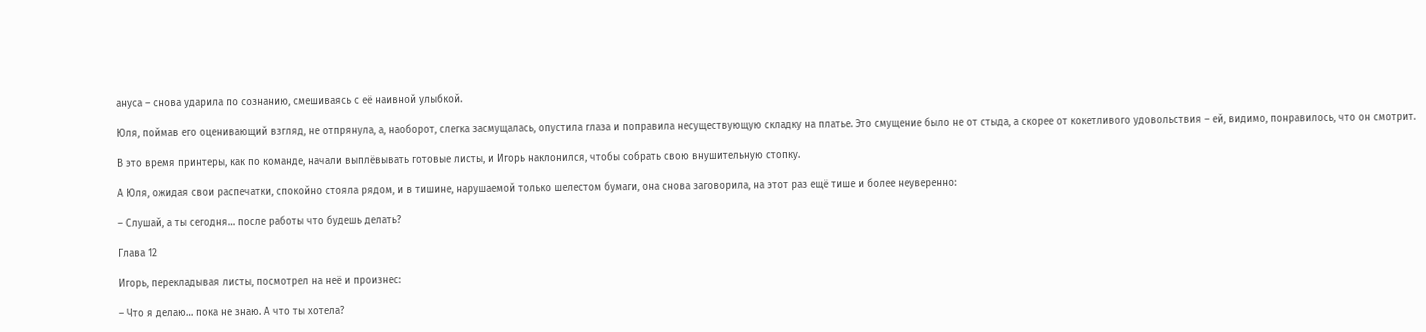ануса – снова ударила по сознанию, смешиваясь с её наивной улыбкой.

Юля, поймав его оценивающий взгляд, не отпрянула, а, наоборот, слегка засмущалась, опустила глаза и поправила несуществующую складку на платье. Это смущение было не от стыда, а скорее от кокетливого удовольствия – ей, видимо, понравилось, что он смотрит.

В это время принтеры, как по команде, начали выплёвывать готовые листы, и Игорь наклонился, чтобы собрать свою внушительную стопку.

А Юля, ожидая свои распечатки, спокойно стояла рядом, и в тишине, нарушаемой только шелестом бумаги, она снова заговорила, на этот раз ещё тише и более неуверенно:

– Слушай, а ты сегодня… после работы что будешь делать?

Глава 12

Игорь, перекладывая листы, посмотрел на неё и произнес:

– Что я делаю… пока не знаю. А что ты хотела?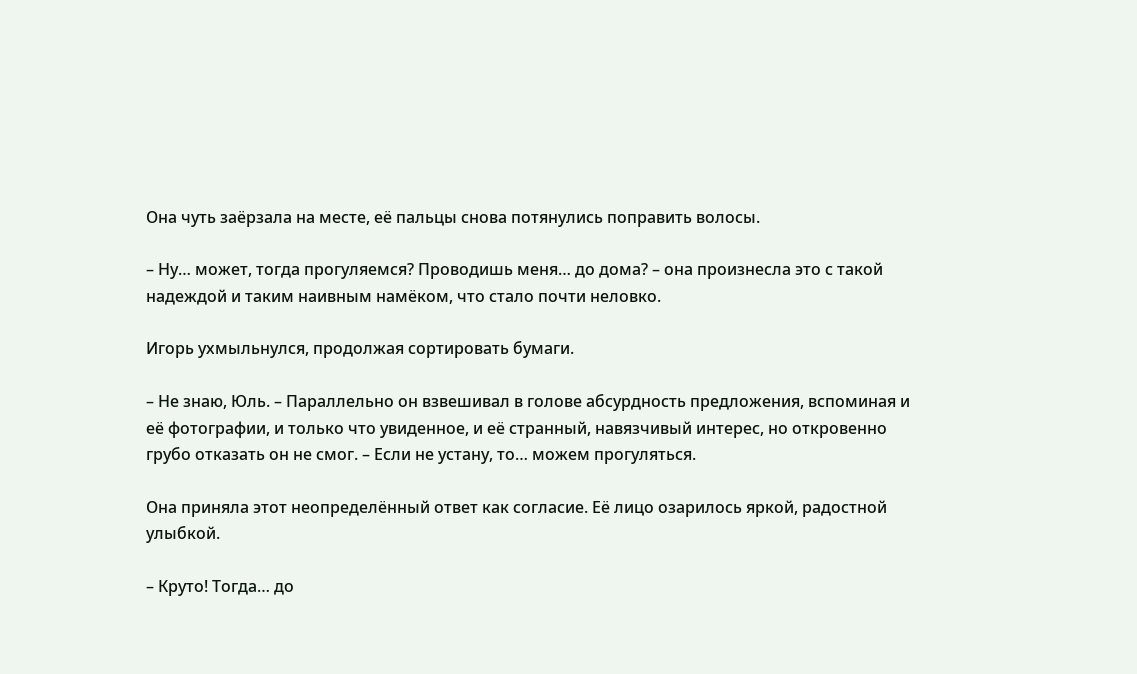Она чуть заёрзала на месте, её пальцы снова потянулись поправить волосы.

– Ну… может, тогда прогуляемся? Проводишь меня… до дома? – она произнесла это с такой надеждой и таким наивным намёком, что стало почти неловко.

Игорь ухмыльнулся, продолжая сортировать бумаги.

– Не знаю, Юль. – Параллельно он взвешивал в голове абсурдность предложения, вспоминая и её фотографии, и только что увиденное, и её странный, навязчивый интерес, но откровенно грубо отказать он не смог. – Если не устану, то… можем прогуляться.

Она приняла этот неопределённый ответ как согласие. Её лицо озарилось яркой, радостной улыбкой.

– Круто! Тогда… до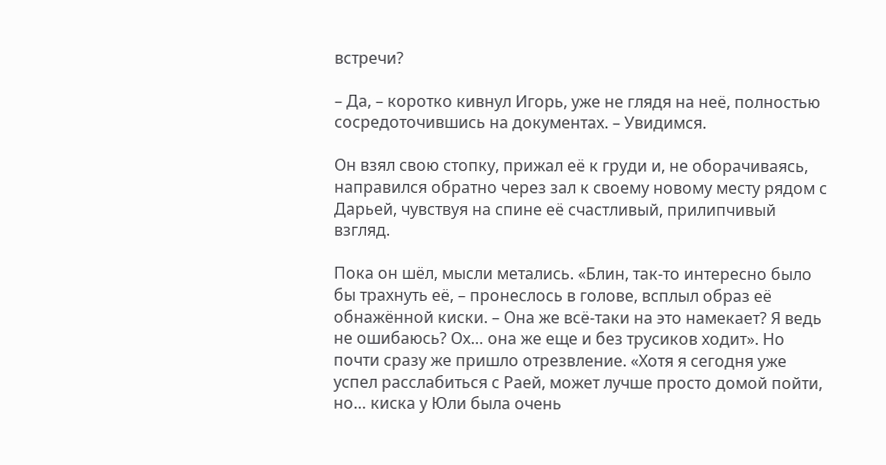встречи?

– Да, – коротко кивнул Игорь, уже не глядя на неё, полностью сосредоточившись на документах. – Увидимся.

Он взял свою стопку, прижал её к груди и, не оборачиваясь, направился обратно через зал к своему новому месту рядом с Дарьей, чувствуя на спине её счастливый, прилипчивый взгляд.

Пока он шёл, мысли метались. «Блин, так-то интересно было бы трахнуть её, – пронеслось в голове, всплыл образ её обнажённой киски. – Она же всё-таки на это намекает? Я ведь не ошибаюсь? Ох… она же еще и без трусиков ходит». Но почти сразу же пришло отрезвление. «Хотя я сегодня уже успел расслабиться с Раей, может лучше просто домой пойти, но… киска у Юли была очень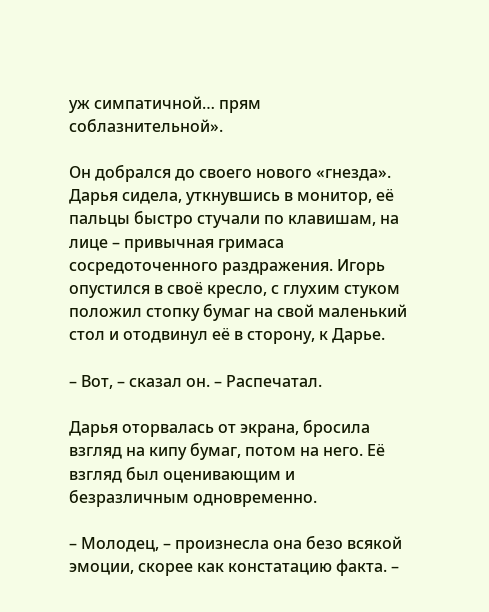уж симпатичной… прям соблазнительной».

Он добрался до своего нового «гнезда». Дарья сидела, уткнувшись в монитор, её пальцы быстро стучали по клавишам, на лице – привычная гримаса сосредоточенного раздражения. Игорь опустился в своё кресло, с глухим стуком положил стопку бумаг на свой маленький стол и отодвинул её в сторону, к Дарье.

– Вот, – сказал он. – Распечатал.

Дарья оторвалась от экрана, бросила взгляд на кипу бумаг, потом на него. Её взгляд был оценивающим и безразличным одновременно.

– Молодец, – произнесла она безо всякой эмоции, скорее как констатацию факта. –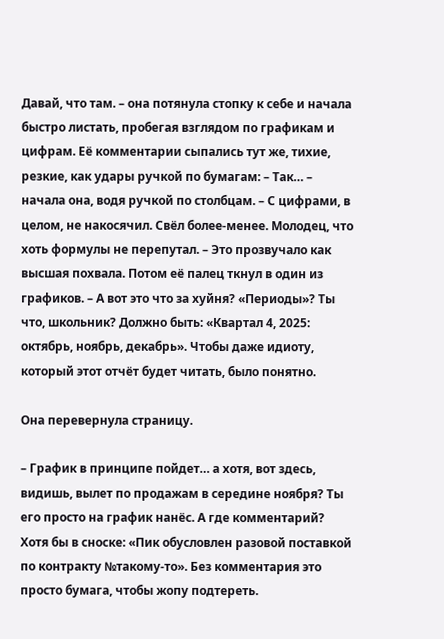Давай, что там. – она потянула стопку к себе и начала быстро листать, пробегая взглядом по графикам и цифрам. Её комментарии сыпались тут же, тихие, резкие, как удары ручкой по бумагам: – Так… – начала она, водя ручкой по столбцам. – С цифрами, в целом, не накосячил. Свёл более-менее. Молодец, что хоть формулы не перепутал. – Это прозвучало как высшая похвала. Потом её палец ткнул в один из графиков. – А вот это что за хуйня? «Периоды»? Ты что, школьник? Должно быть: «Квартал 4, 2025: октябрь, ноябрь, декабрь». Чтобы даже идиоту, который этот отчёт будет читать, было понятно.

Она перевернула страницу.

– График в принципе пойдет… а хотя, вот здесь, видишь, вылет по продажам в середине ноября? Ты его просто на график нанёс. А где комментарий? Хотя бы в сноске: «Пик обусловлен разовой поставкой по контракту №такому-то». Без комментария это просто бумага, чтобы жопу подтереть.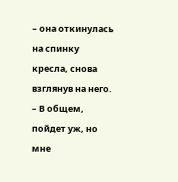– она откинулась на спинку кресла, снова взглянув на него. – В общем, пойдет уж, но мне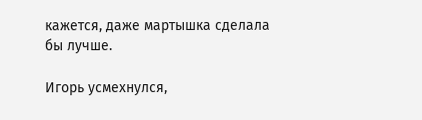кажется, даже мартышка сделала бы лучше.

Игорь усмехнулся,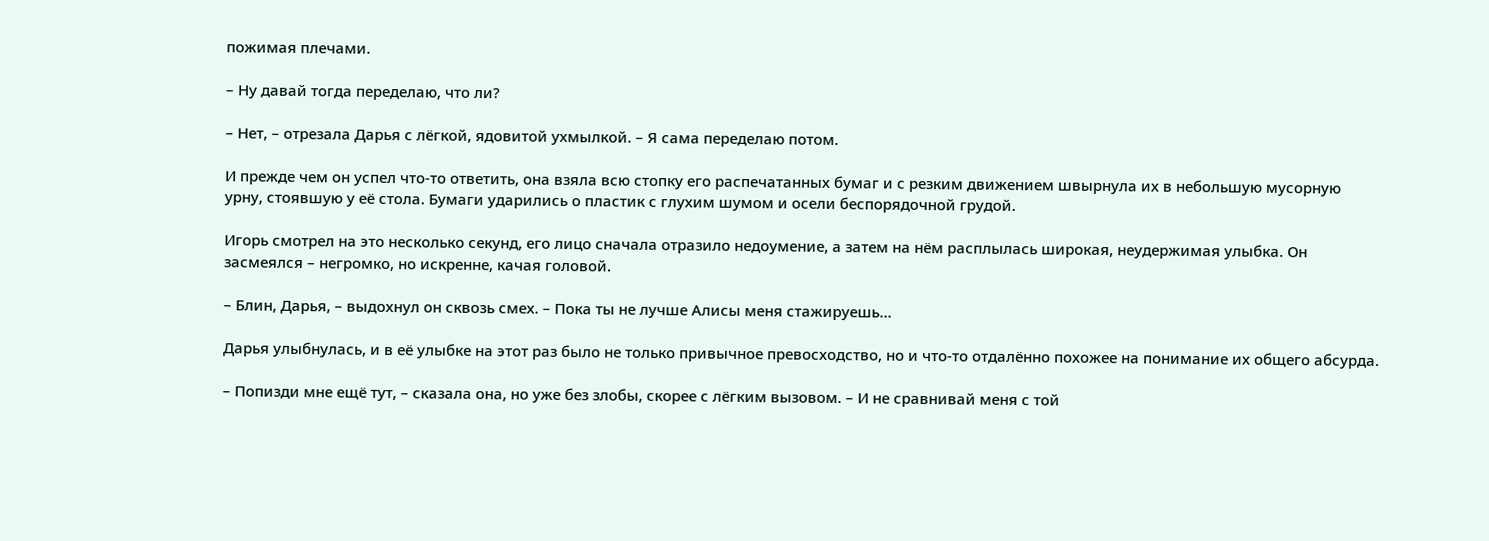пожимая плечами.

– Ну давай тогда переделаю, что ли?

– Нет, – отрезала Дарья с лёгкой, ядовитой ухмылкой. – Я сама переделаю потом.

И прежде чем он успел что-то ответить, она взяла всю стопку его распечатанных бумаг и с резким движением швырнула их в небольшую мусорную урну, стоявшую у её стола. Бумаги ударились о пластик с глухим шумом и осели беспорядочной грудой.

Игорь смотрел на это несколько секунд, его лицо сначала отразило недоумение, а затем на нём расплылась широкая, неудержимая улыбка. Он засмеялся – негромко, но искренне, качая головой.

– Блин, Дарья, – выдохнул он сквозь смех. – Пока ты не лучше Алисы меня стажируешь…

Дарья улыбнулась, и в её улыбке на этот раз было не только привычное превосходство, но и что-то отдалённо похожее на понимание их общего абсурда.

– Попизди мне ещё тут, – сказала она, но уже без злобы, скорее с лёгким вызовом. – И не сравнивай меня с той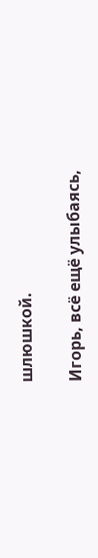шлюшкой.

Игорь, всё ещё улыбаясь,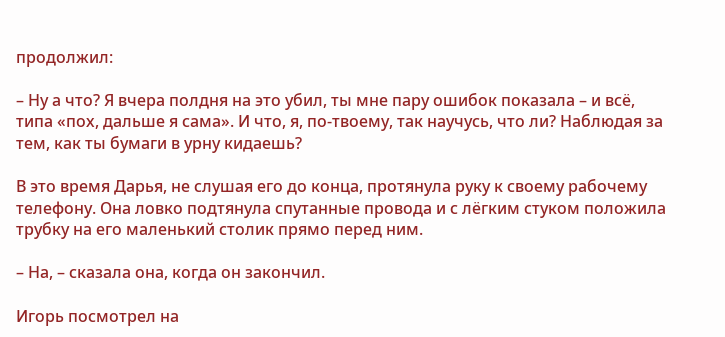продолжил:

– Ну а что? Я вчера полдня на это убил, ты мне пару ошибок показала – и всё, типа «пох, дальше я сама». И что, я, по-твоему, так научусь, что ли? Наблюдая за тем, как ты бумаги в урну кидаешь?

В это время Дарья, не слушая его до конца, протянула руку к своему рабочему телефону. Она ловко подтянула спутанные провода и с лёгким стуком положила трубку на его маленький столик прямо перед ним.

– На, – сказала она, когда он закончил.

Игорь посмотрел на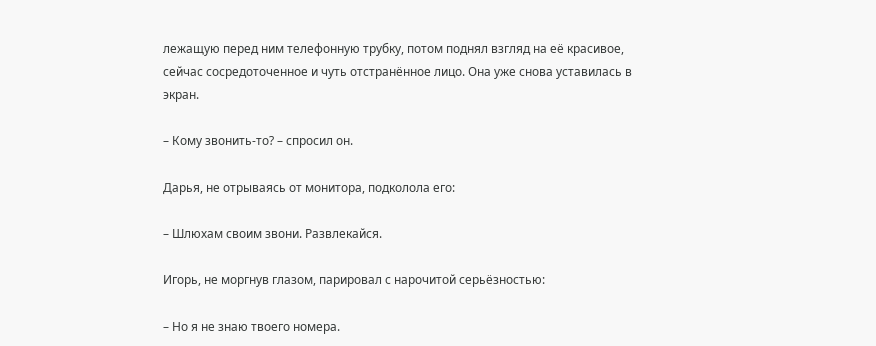лежащую перед ним телефонную трубку, потом поднял взгляд на её красивое, сейчас сосредоточенное и чуть отстранённое лицо. Она уже снова уставилась в экран.

– Кому звонить-то? – спросил он.

Дарья, не отрываясь от монитора, подколола его:

– Шлюхам своим звони. Развлекайся.

Игорь, не моргнув глазом, парировал с нарочитой серьёзностью:

– Но я не знаю твоего номера.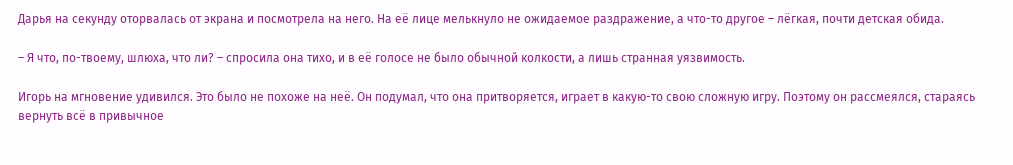Дарья на секунду оторвалась от экрана и посмотрела на него. На её лице мелькнуло не ожидаемое раздражение, а что-то другое – лёгкая, почти детская обида.

– Я что, по-твоему, шлюха, что ли? – спросила она тихо, и в её голосе не было обычной колкости, а лишь странная уязвимость.

Игорь на мгновение удивился. Это было не похоже на неё. Он подумал, что она притворяется, играет в какую-то свою сложную игру. Поэтому он рассмеялся, стараясь вернуть всё в привычное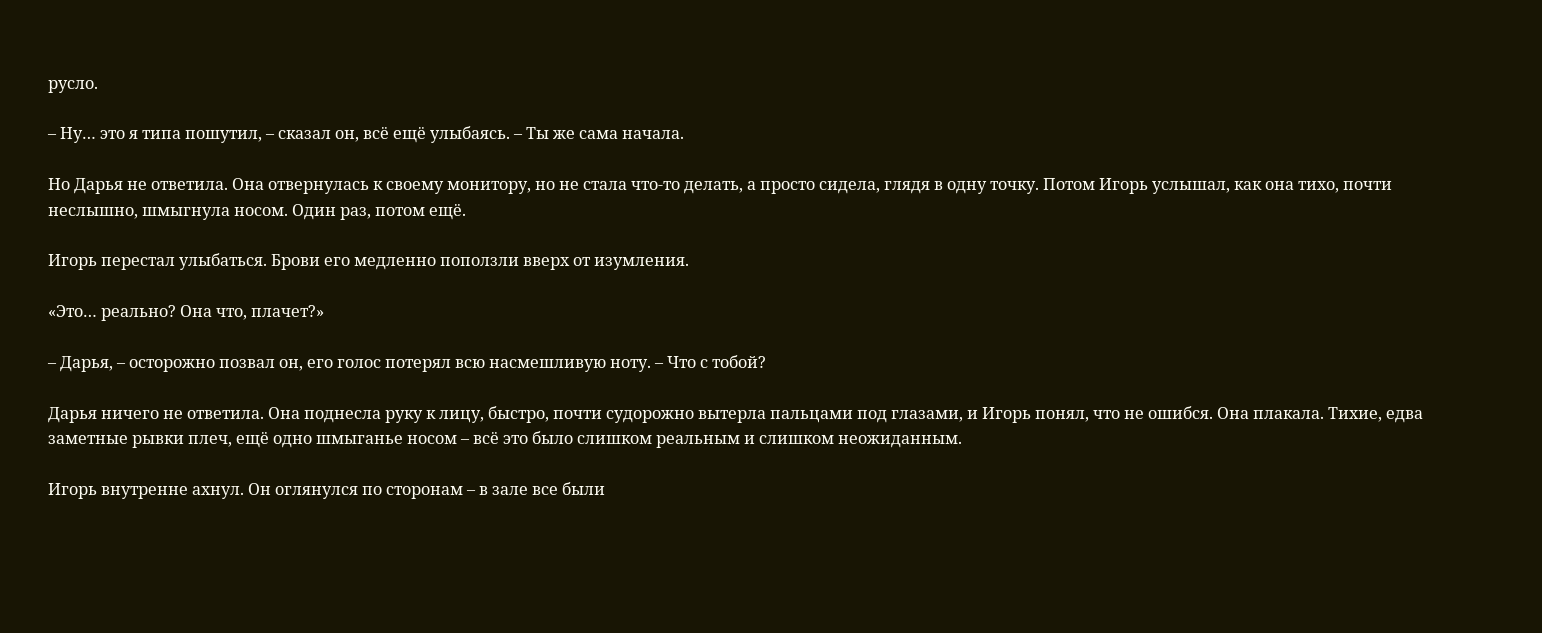русло.

– Ну… это я типа пошутил, – сказал он, всё ещё улыбаясь. – Ты же сама начала.

Но Дарья не ответила. Она отвернулась к своему монитору, но не стала что-то делать, а просто сидела, глядя в одну точку. Потом Игорь услышал, как она тихо, почти неслышно, шмыгнула носом. Один раз, потом ещё.

Игорь перестал улыбаться. Брови его медленно поползли вверх от изумления.

«Это… реально? Она что, плачет?»

– Дарья, – осторожно позвал он, его голос потерял всю насмешливую ноту. – Что с тобой?

Дарья ничего не ответила. Она поднесла руку к лицу, быстро, почти судорожно вытерла пальцами под глазами, и Игорь понял, что не ошибся. Она плакала. Тихие, едва заметные рывки плеч, ещё одно шмыганье носом – всё это было слишком реальным и слишком неожиданным.

Игорь внутренне ахнул. Он оглянулся по сторонам – в зале все были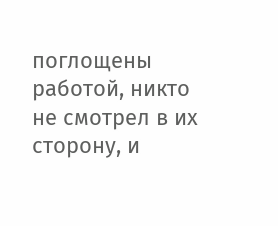поглощены работой, никто не смотрел в их сторону, и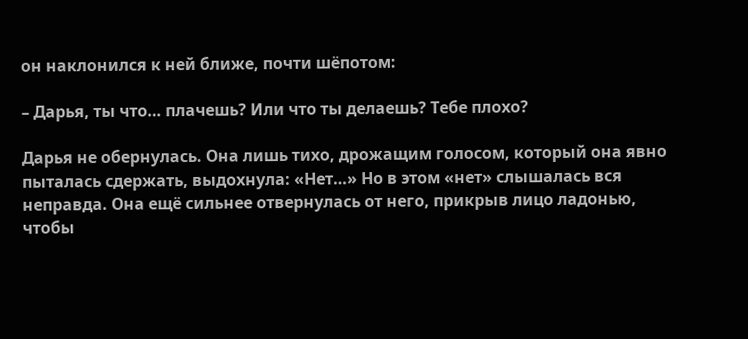он наклонился к ней ближе, почти шёпотом:

– Дарья, ты что… плачешь? Или что ты делаешь? Тебе плохо?

Дарья не обернулась. Она лишь тихо, дрожащим голосом, который она явно пыталась сдержать, выдохнула: «Нет…» Но в этом «нет» слышалась вся неправда. Она ещё сильнее отвернулась от него, прикрыв лицо ладонью, чтобы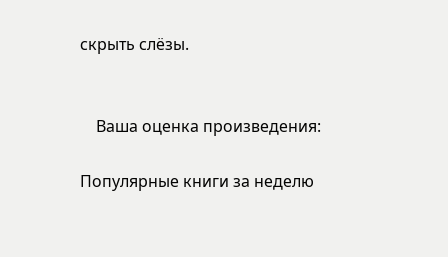скрыть слёзы.


    Ваша оценка произведения:

Популярные книги за неделю